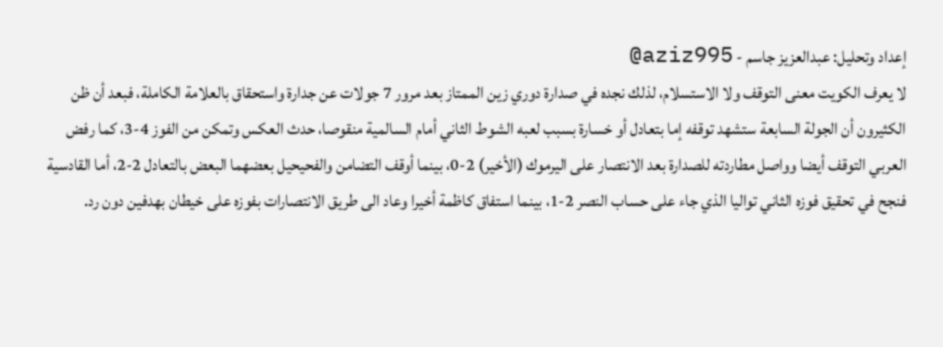إعداد وتحليل: عبدالعزيز جاسم - aziz995@
لا يعرف الكويت معنى التوقف ولا الاستسلام، لذلك نجده في صدارة دوري زين الممتاز بعد مرور 7 جولات عن جدارة واستحقاق بالعلامة الكاملة، فبعد أن ظن الكثيرون أن الجولة السابعة ستشهد توقفه إما بتعادل أو خسارة بسبب لعبه الشوط الثاني أمام السالمية منقوصا، حدث العكس وتمكن من الفوز 4-3، كما رفض العربي التوقف أيضا وواصل مطاردته للصدارة بعد الانتصار على اليرموك (الأخير) 2-0، بينما أوقف التضامن والفحيحيل بعضهما البعض بالتعادل 2-2، أما القادسية فنجح في تحقيق فوزه الثاني تواليا الذي جاء على حساب النصر 2-1، بينما استفاق كاظمة أخيرا وعاد الى طريق الانتصارات بفوزه على خيطان بهدفين دون رد.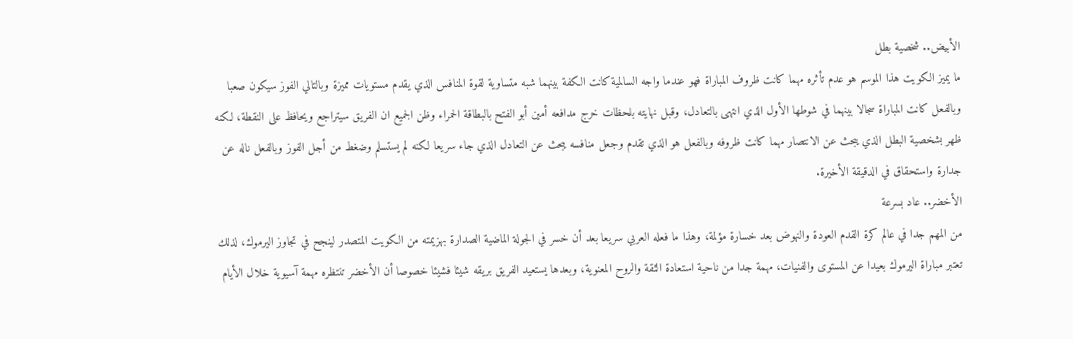الأبيض.. شخصية بطل
ما يميز الكويت هذا الموسم هو عدم تأثره مهما كانت ظروف المباراة فهو عندما واجه السالمية كانت الكفة بينهما شبه متساوية لقوة المنافس الذي يقدم مستويات مميزة وبالتالي الفوز سيكون صعبا وبالفعل كانت المباراة سجالا بينهما في شوطها الأول الذي انتهى بالتعادل، وقبل نهايته بلحظات خرج مدافعه أمين أبو الفتح بالبطاقة الحمراء وظن الجميع ان الفريق سيتراجع ويحافظ على النقطة، لكنه ظهر بشخصية البطل الذي يبحث عن الانتصار مهما كانت ظروفه وبالفعل هو الذي تقدم وجعل منافسه يبحث عن التعادل الذي جاء سريعا لكنه لم يستسلم وضغط من أجل الفوز وبالفعل ناله عن جدارة واستحقاق في الدقيقة الأخيرة.
الأخضر.. عاد بسرعة
من المهم جدا في عالم كرة القدم العودة والنهوض بعد خسارة مؤلمة، وهذا ما فعله العربي سريعا بعد أن خسر في الجولة الماضية الصدارة بهزيمته من الكويت المتصدر لينجح في تجاوز اليرموك، لذلك تعتبر مباراة اليرموك بعيدا عن المستوى والفنيات، مهمة جدا من ناحية استعادة الثقة والروح المعنوية، وبعدها يستعيد الفريق بريقه شيئا فشيئا خصوصا أن الأخضر تنتظره مهمة آسيوية خلال الأيام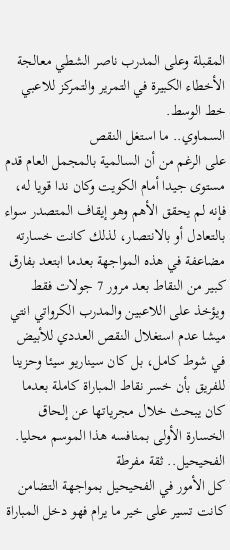المقبلة وعلى المدرب ناصر الشطي معالجة الأخطاء الكبيرة في التمرير والتمركز للاعبي خط الوسط.
السماوي.. ما استغل النقص
على الرغم من أن السالمية بالمجمل العام قدم مستوى جيدا أمام الكويت وكان ندا قويا له، فإنه لم يحقق الأهم وهو إيقاف المتصدر سواء بالتعادل أو بالانتصار، لذلك كانت خسارته مضاعفة في هذه المواجهة بعدما ابتعد بفارق كبير من النقاط بعد مرور 7 جولات فقط ويؤخذ على اللاعبين والمدرب الكرواتي انتي ميشا عدم استغلال النقص العددي للأبيض في شوط كامل، بل كان سيناريو سيئا وحزينا للفريق بأن خسر نقاط المباراة كاملة بعدما كان يبحث خلال مجرياتها عن إلحاق الخسارة الأولى بمنافسه هذا الموسم محليا.
الفحيحيل.. ثقة مفرطة
كل الأمور في الفحيحيل بمواجهة التضامن كانت تسير على خير ما يرام فهو دخل المباراة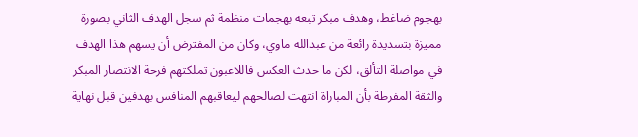بهجوم ضاغط، وهدف مبكر تبعه بهجمات منظمة ثم سجل الهدف الثاني بصورة مميزة بتسديدة رائعة من عبدالله ماوي، وكان من المفترض أن يسهم هذا الهدف في مواصلة التألق، لكن ما حدث العكس فاللاعبون تملكتهم فرحة الانتصار المبكر والثقة المفرطة بأن المباراة انتهت لصالحهم ليعاقبهم المنافس بهدفين قبل نهاية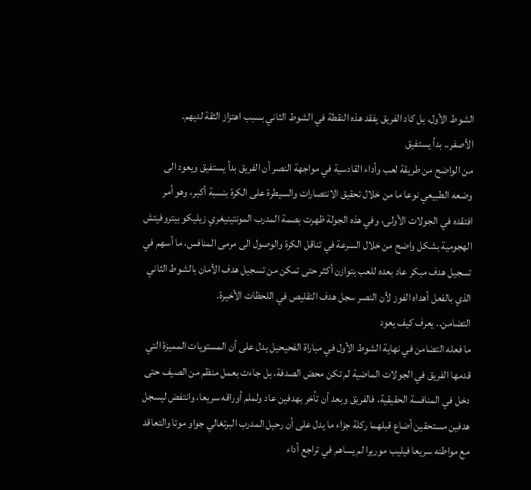الشوط الأول، بل كاد الفريق يفقد هذه النقطة في الشوط الثاني بسبب اهتزاز الثقة لديهم.
الأصفر.. بدأ يستفيق
من الواضح من طريقة لعب وأداء القادسية في مواجهة النصر أن الفريق بدأ يستفيق ويعود الى وضعه الطبيعي نوعا ما من خلال تحقيق الانتصارات والسيطرة على الكرة بنسبة أكبر، وهو أمر افتقده في الجولات الأولى، وفي هذه الجولة ظهرت بصمة المدرب المونتينيغري زيليكو بيتروفيتش الهجومية بشكل واضح من خلال السرعة في تناقل الكرة والوصول الى مرمى المنافس، ما أسهم في تسجيل هدف مبكر عاد بعده للعب بتوازن أكثر حتى تمكن من تسجيل هدف الأمان بالشوط الثاني الذي بالفعل أهداه الفوز لأن النصر سجل هدف التقليص في اللحظات الأخيرة.
التضامن.. يعرف كيف يعود
ما فعله التضامن في نهاية الشوط الأول في مباراة الفحيحيل يدل على أن المستويات المميزة التي قدمها الفريق في الجولات الماضية لم تكن محض الصدفة، بل جاءت بعمل منظم من الصيف حتى دخل في المنافسة الحقيقية، فالفريق وبعد أن تأخر بهدفين عاد ولملم أوراقه سريعا، وانتفض ليسجل هدفين مستحقين أضاع قبلهما ركلة جزاء ما يدل على أن رحيل المدرب البرتغالي جواو موتا والتعاقد مع مواطنه سريعا فيليب موريرا لم يساهم في تراجع أداء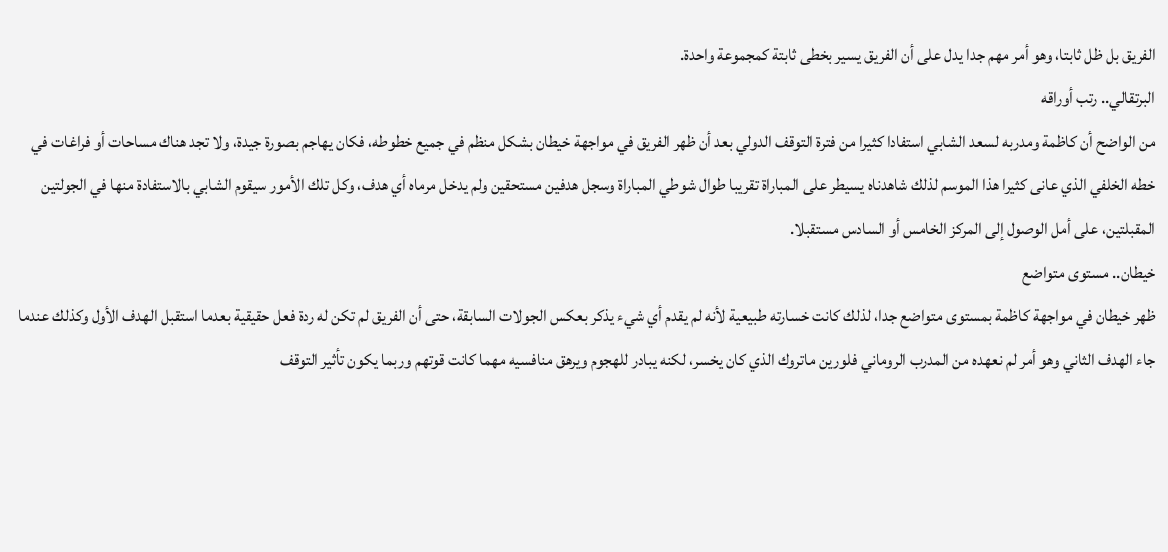الفريق بل ظل ثابتا، وهو أمر مهم جدا يدل على أن الفريق يسير بخطى ثابتة كمجموعة واحدة.
البرتقالي.. رتب أوراقه
من الواضح أن كاظمة ومدربه لسعد الشابي استفادا كثيرا من فترة التوقف الدولي بعد أن ظهر الفريق في مواجهة خيطان بشكل منظم في جميع خطوطه، فكان يهاجم بصورة جيدة، ولا تجد هناك مساحات أو فراغات في خطه الخلفي الذي عانى كثيرا هذا الموسم لذلك شاهدناه يسيطر على المباراة تقريبا طوال شوطي المباراة وسجل هدفين مستحقين ولم يدخل مرماه أي هدف، وكل تلك الأمور سيقوم الشابي بالاستفادة منها في الجولتين المقبلتين، على أمل الوصول إلى المركز الخامس أو السادس مستقبلا.
خيطان.. مستوى متواضع
ظهر خيطان في مواجهة كاظمة بمستوى متواضع جدا، لذلك كانت خسارته طبيعية لأنه لم يقدم أي شيء يذكر بعكس الجولات السابقة، حتى أن الفريق لم تكن له ردة فعل حقيقية بعدما استقبل الهدف الأول وكذلك عندما جاء الهدف الثاني وهو أمر لم نعهده من المدرب الروماني فلورين ماتروك الذي كان يخسر، لكنه يبادر للهجوم ويرهق منافسيه مهما كانت قوتهم وربما يكون تأثير التوقف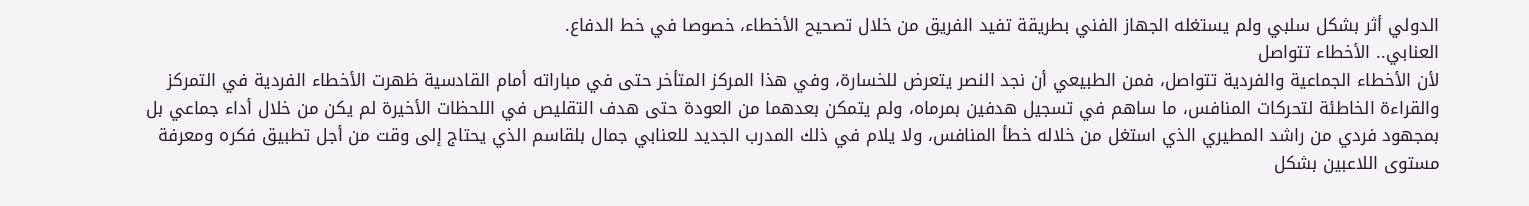الدولي أثر بشكل سلبي ولم يستغله الجهاز الفني بطريقة تفيد الفريق من خلال تصحيح الأخطاء، خصوصا في خط الدفاع.
العنابي.. الأخطاء تتواصل
لأن الأخطاء الجماعية والفردية تتواصل، فمن الطبيعي أن نجد النصر يتعرض للخسارة، وفي هذا المركز المتأخر حتى في مباراته أمام القادسية ظهرت الأخطاء الفردية في التمركز والقراءة الخاطئة لتحركات المنافس، ما ساهم في تسجيل هدفين بمرماه، ولم يتمكن بعدهما من العودة حتى هدف التقليص في اللحظات الأخيرة لم يكن من خلال أداء جماعي بل بمجهود فردي من راشد المطيري الذي استغل من خلاله خطأ المنافس، ولا يلام في ذلك المدرب الجديد للعنابي جمال بلقاسم الذي يحتاج إلى وقت من أجل تطبيق فكره ومعرفة مستوى اللاعبين بشكل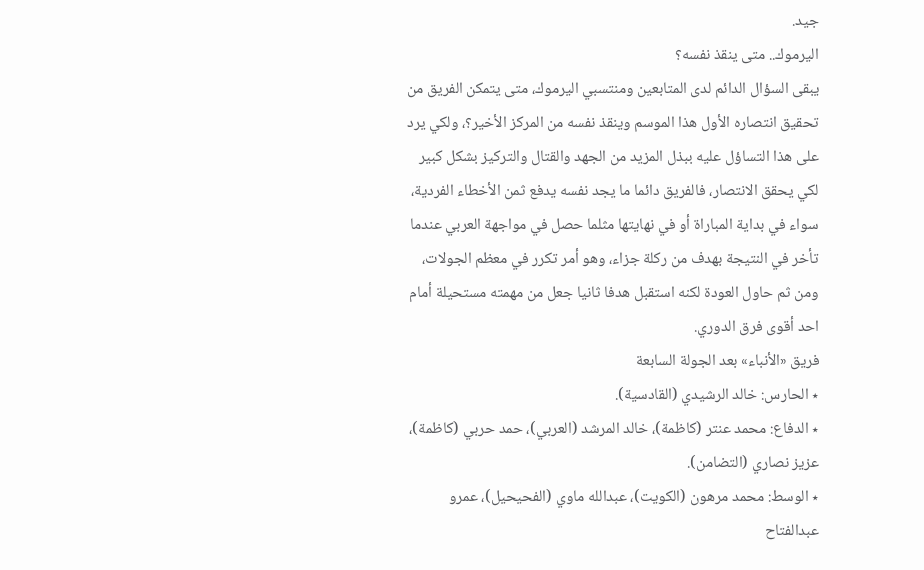جيد.
اليرموك.. متى ينقذ نفسه؟
يبقى السؤال الدائم لدى المتابعين ومنتسبي اليرموك، متى يتمكن الفريق من تحقيق انتصاره الأول هذا الموسم وينقذ نفسه من المركز الأخير؟، ولكي يرد على هذا التساؤل عليه ببذل المزيد من الجهد والقتال والتركيز بشكل كبير لكي يحقق الانتصار، فالفريق دائما ما يجد نفسه يدفع ثمن الأخطاء الفردية، سواء في بداية المباراة أو في نهايتها مثلما حصل في مواجهة العربي عندما تأخر في النتيجة بهدف من ركلة جزاء، وهو أمر تكرر في معظم الجولات، ومن ثم حاول العودة لكنه استقبل هدفا ثانيا جعل من مهمته مستحيلة أمام احد أقوى فرق الدوري.
فريق «الأنباء» بعد الجولة السابعة
٭ الحارس: خالد الرشيدي (القادسية).
٭ الدفاع: محمد عنتر (كاظمة)، خالد المرشد (العربي)، حمد حربي (كاظمة)، عزيز نصاري (التضامن).
٭ الوسط: محمد مرهون (الكويت)، عبدالله ماوي (الفحيحيل)، عمرو عبدالفتاح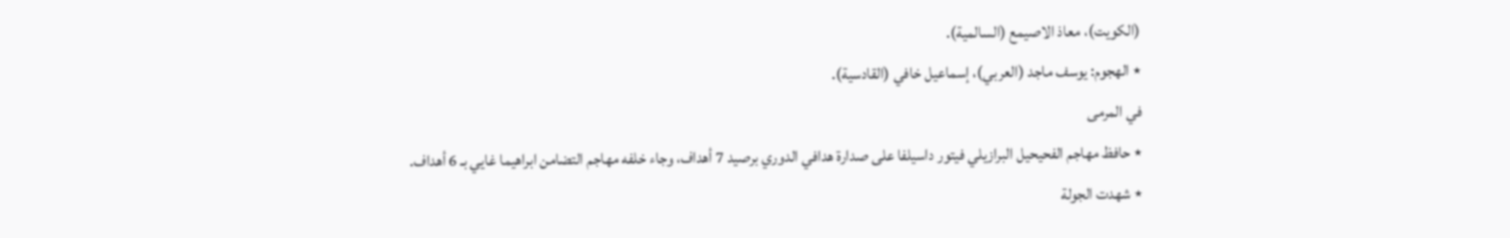(الكويت)، معاذ الاصيمع (السالمية).
٭ الهجوم: يوسف ماجد (العربي)، إسماعيل خافي (القادسية).
في المرمى
٭ حافظ مهاجم الفحيحيل البرازيلي فيتور داسيلفا على صدارة هدافي الدوري برصيد 7 أهداف، وجاء خلفه مهاجم التضامن ابراهيما غايي بـ 6 أهداف.
٭ شهدت الجولة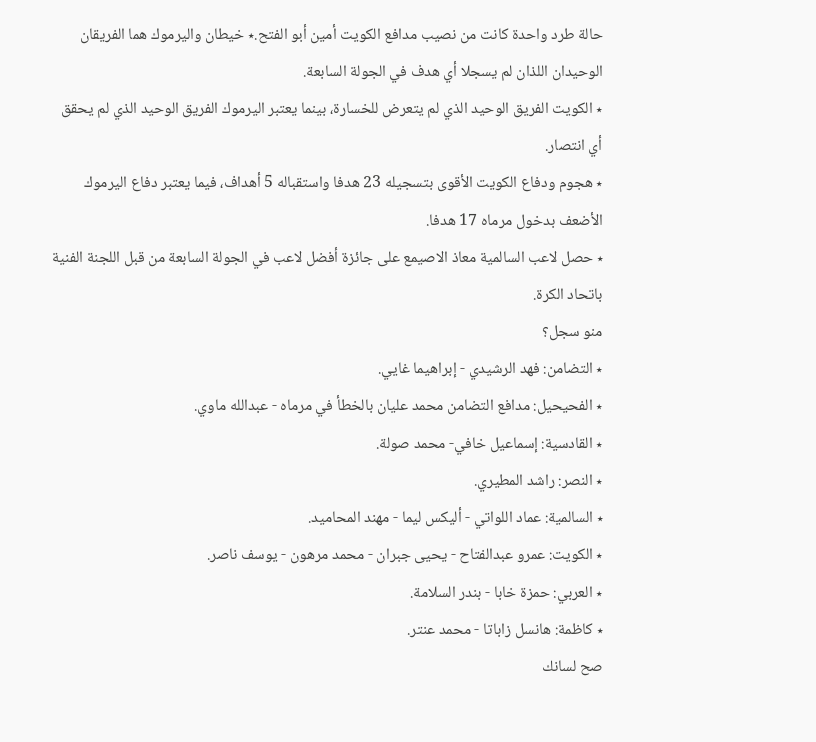حالة طرد واحدة كانت من نصيب مدافع الكويت أمين أبو الفتح.٭ خيطان واليرموك هما الفريقان الوحيدان اللذان لم يسجلا أي هدف في الجولة السابعة.
٭ الكويت الفريق الوحيد الذي لم يتعرض للخسارة، بينما يعتبر اليرموك الفريق الوحيد الذي لم يحقق أي انتصار.
٭ هجوم ودفاع الكويت الأقوى بتسجيله 23 هدفا واستقباله 5 أهداف، فيما يعتبر دفاع اليرموك الأضعف بدخول مرماه 17 هدفا.
٭ حصل لاعب السالمية معاذ الاصيمع على جائزة أفضل لاعب في الجولة السابعة من قبل اللجنة الفنية باتحاد الكرة.
منو سجل؟
٭ التضامن: فهد الرشيدي - إبراهيما غايي.
٭ الفحيحيل: مدافع التضامن محمد عليان بالخطأ في مرماه - عبدالله ماوي.
٭ القادسية: إسماعيل خافي- محمد صولة.
٭ النصر: راشد المطيري.
٭ السالمية: عماد اللواتي - أليكس ليما - مهند المحاميد.
٭ الكويت: عمرو عبدالفتاح - يحيى جبران - محمد مرهون - يوسف ناصر.
٭ العربي: حمزة خابا - بندر السلامة.
٭ كاظمة: هانسل زاباتا - محمد عنتر.
صح لسانك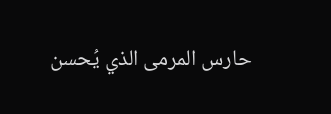حارس المرمى الذي يُحسن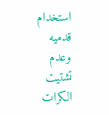استخدام قدميه وعدم تشتيت الكرات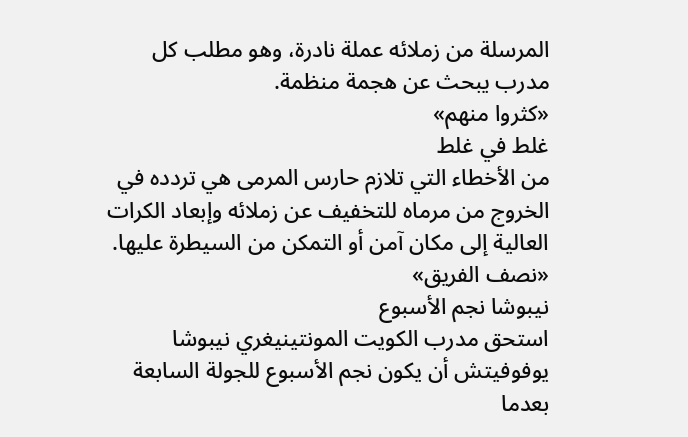المرسلة من زملائه عملة نادرة، وهو مطلب كل مدرب يبحث عن هجمة منظمة.
«كثروا منهم»
غلط في غلط
من الأخطاء التي تلازم حارس المرمى هي تردده في الخروج من مرماه للتخفيف عن زملائه وإبعاد الكرات العالية إلى مكان آمن أو التمكن من السيطرة عليها.
«نصف الفريق»
نيبوشا نجم الأسبوع
استحق مدرب الكويت المونتينيغري نيبوشا يوفوفيتش أن يكون نجم الأسبوع للجولة السابعة بعدما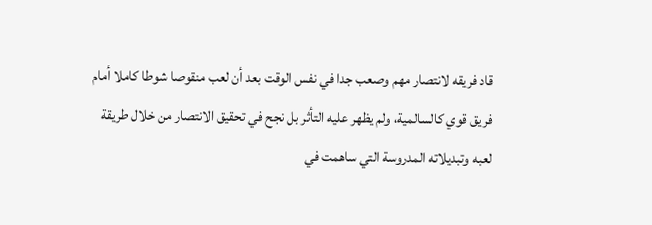قاد فريقه لانتصار مهم وصعب جدا في نفس الوقت بعد أن لعب منقوصا شوطا كاملا أمام فريق قوي كالسالمية، ولم يظهر عليه التأثر بل نجح في تحقيق الانتصار من خلال طريقة لعبه وتبديلاته المدروسة التي ساهمت في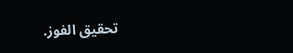تحقيق الفوز.